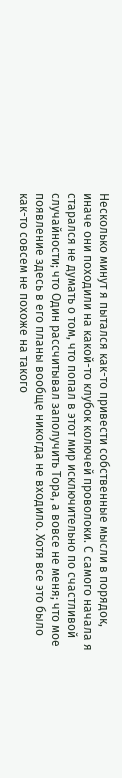Несколько минут я пытался как-то привести собственные мысли в порядок, иначе они походили на какой-то клубок колючей проволоки. С самого начала я старался не думать о том, что попал в этот мир исключительно по счастливой случайности; что Один рассчитывал заполучить Тора, а вовсе не меня; что мое появление здесь в его планы вообще никогда не входило. Хотя все это было как-то совсем не похоже на такого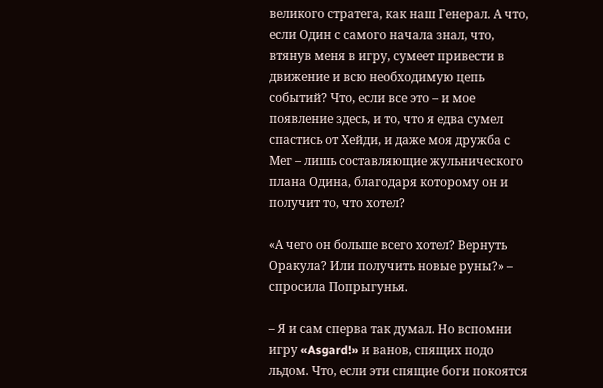великого стратега, как наш Генерал. А что, если Один с самого начала знал, что, втянув меня в игру, сумеет привести в движение и всю необходимую цепь событий? Что, если все это – и мое появление здесь, и то, что я едва сумел спастись от Хейди, и даже моя дружба с Мег – лишь составляющие жульнического плана Одина, благодаря которому он и получит то, что хотел?

«А чего он больше всего хотел? Вернуть Оракула? Или получить новые руны?» – спросила Попрыгунья.

– Я и сам сперва так думал. Но вспомни игру «Asgard!» и ванов, спящих подо льдом. Что, если эти спящие боги покоятся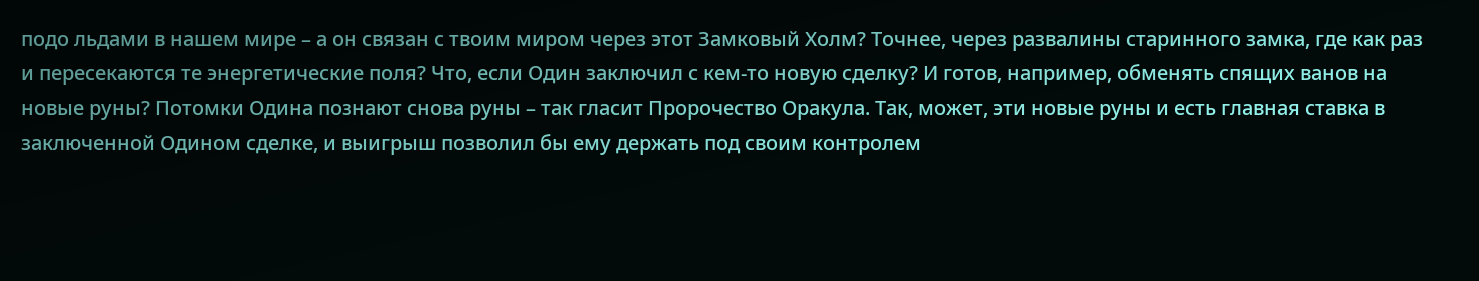подо льдами в нашем мире – а он связан с твоим миром через этот Замковый Холм? Точнее, через развалины старинного замка, где как раз и пересекаются те энергетические поля? Что, если Один заключил с кем-то новую сделку? И готов, например, обменять спящих ванов на новые руны? Потомки Одина познают снова руны – так гласит Пророчество Оракула. Так, может, эти новые руны и есть главная ставка в заключенной Одином сделке, и выигрыш позволил бы ему держать под своим контролем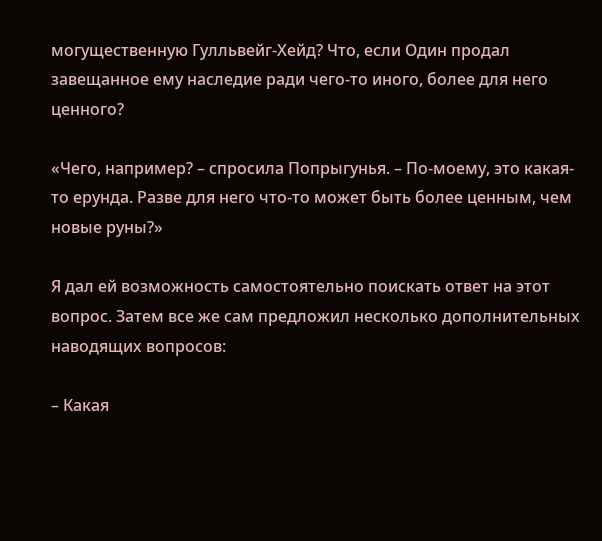могущественную Гулльвейг-Хейд? Что, если Один продал завещанное ему наследие ради чего-то иного, более для него ценного?

«Чего, например? – спросила Попрыгунья. – По-моему, это какая-то ерунда. Разве для него что-то может быть более ценным, чем новые руны?»

Я дал ей возможность самостоятельно поискать ответ на этот вопрос. Затем все же сам предложил несколько дополнительных наводящих вопросов:

– Какая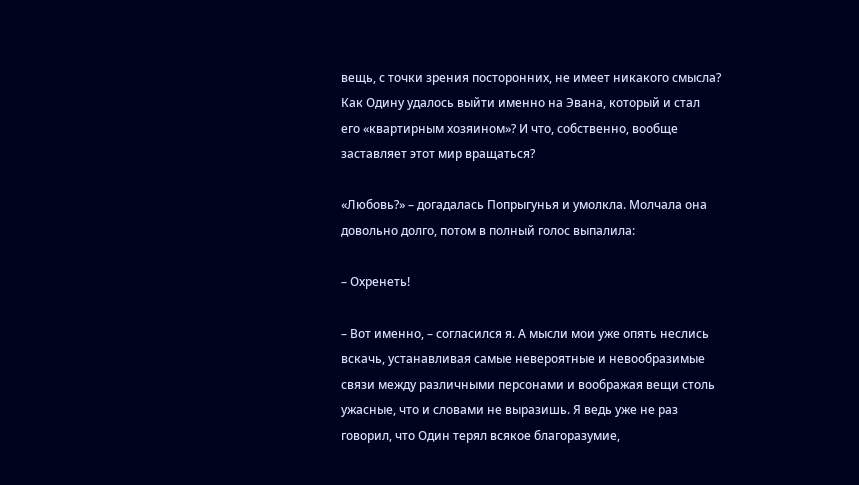вещь, с точки зрения посторонних, не имеет никакого смысла? Как Одину удалось выйти именно на Эвана, который и стал его «квартирным хозяином»? И что, собственно, вообще заставляет этот мир вращаться?

«Любовь?» – догадалась Попрыгунья и умолкла. Молчала она довольно долго, потом в полный голос выпалила:

– Охренеть!

– Вот именно, – согласился я. А мысли мои уже опять неслись вскачь, устанавливая самые невероятные и невообразимые связи между различными персонами и воображая вещи столь ужасные, что и словами не выразишь. Я ведь уже не раз говорил, что Один терял всякое благоразумие,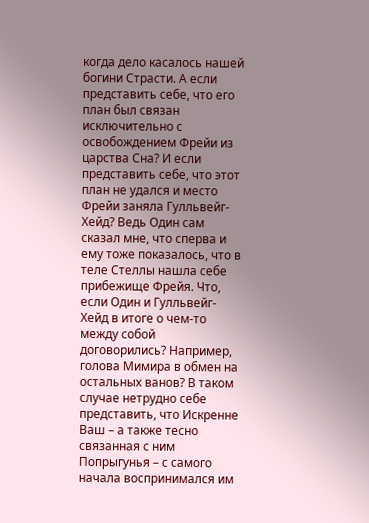когда дело касалось нашей богини Страсти. А если представить себе, что его план был связан исключительно с освобождением Фрейи из царства Сна? И если представить себе, что этот план не удался и место Фрейи заняла Гулльвейг-Хейд? Ведь Один сам сказал мне, что сперва и ему тоже показалось, что в теле Стеллы нашла себе прибежище Фрейя. Что, если Один и Гулльвейг-Хейд в итоге о чем-то между собой договорились? Например, голова Мимира в обмен на остальных ванов? В таком случае нетрудно себе представить, что Искренне Ваш – а также тесно связанная с ним Попрыгунья – с самого начала воспринимался им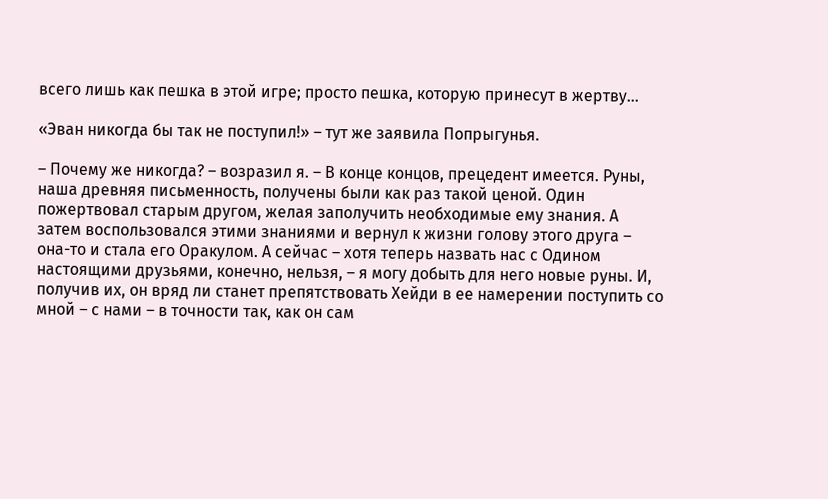всего лишь как пешка в этой игре; просто пешка, которую принесут в жертву…

«Эван никогда бы так не поступил!» – тут же заявила Попрыгунья.

– Почему же никогда? – возразил я. – В конце концов, прецедент имеется. Руны, наша древняя письменность, получены были как раз такой ценой. Один пожертвовал старым другом, желая заполучить необходимые ему знания. А затем воспользовался этими знаниями и вернул к жизни голову этого друга – она-то и стала его Оракулом. А сейчас – хотя теперь назвать нас с Одином настоящими друзьями, конечно, нельзя, – я могу добыть для него новые руны. И, получив их, он вряд ли станет препятствовать Хейди в ее намерении поступить со мной – с нами – в точности так, как он сам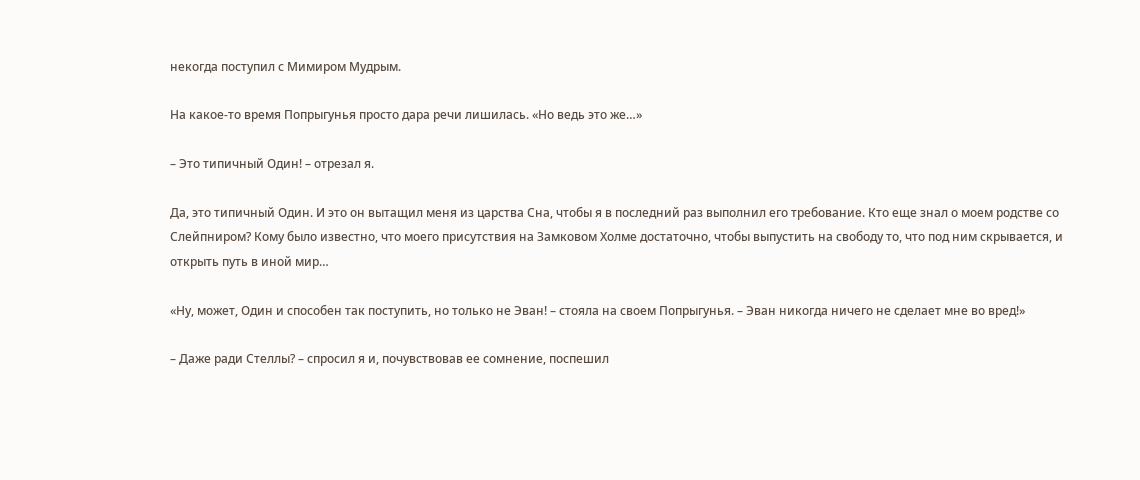некогда поступил с Мимиром Мудрым.

На какое-то время Попрыгунья просто дара речи лишилась. «Но ведь это же…»

– Это типичный Один! – отрезал я.

Да, это типичный Один. И это он вытащил меня из царства Сна, чтобы я в последний раз выполнил его требование. Кто еще знал о моем родстве со Слейпниром? Кому было известно, что моего присутствия на Замковом Холме достаточно, чтобы выпустить на свободу то, что под ним скрывается, и открыть путь в иной мир…

«Ну, может, Один и способен так поступить, но только не Эван! – стояла на своем Попрыгунья. – Эван никогда ничего не сделает мне во вред!»

– Даже ради Стеллы? – спросил я и, почувствовав ее сомнение, поспешил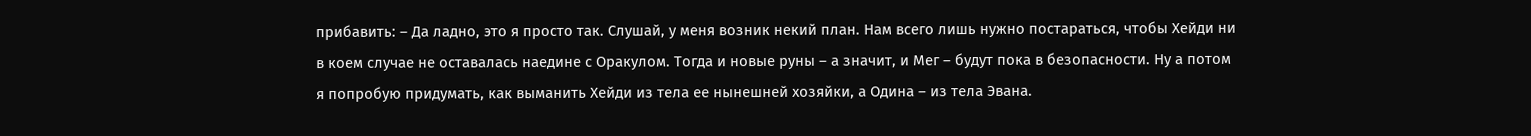прибавить: – Да ладно, это я просто так. Слушай, у меня возник некий план. Нам всего лишь нужно постараться, чтобы Хейди ни в коем случае не оставалась наедине с Оракулом. Тогда и новые руны – а значит, и Мег – будут пока в безопасности. Ну а потом я попробую придумать, как выманить Хейди из тела ее нынешней хозяйки, а Одина – из тела Эвана.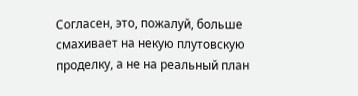Согласен, это, пожалуй, больше смахивает на некую плутовскую проделку, а не на реальный план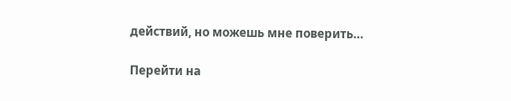действий, но можешь мне поверить…

Перейти на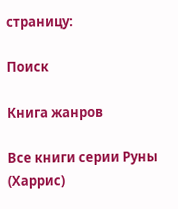страницу:

Поиск

Книга жанров

Все книги серии Руны (Харрис)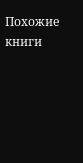Похожие книги